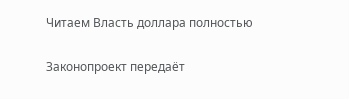Читаем Власть доллара полностью

Законопроект передаёт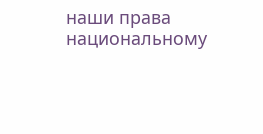наши права национальному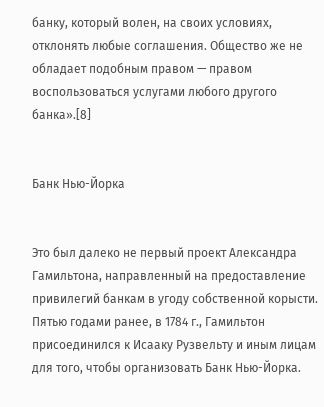банку, который волен, на своих условиях, отклонять любые соглашения. Общество же не обладает подобным правом — правом воспользоваться услугами любого другого банка».[8]


Банк Нью-Йорка


Это был далеко не первый проект Александра Гамильтона, направленный на предоставление привилегий банкам в угоду собственной корысти. Пятью годами ранее, в 1784 г., Гамильтон присоединился к Исааку Рузвельту и иным лицам для того, чтобы организовать Банк Нью-Йорка.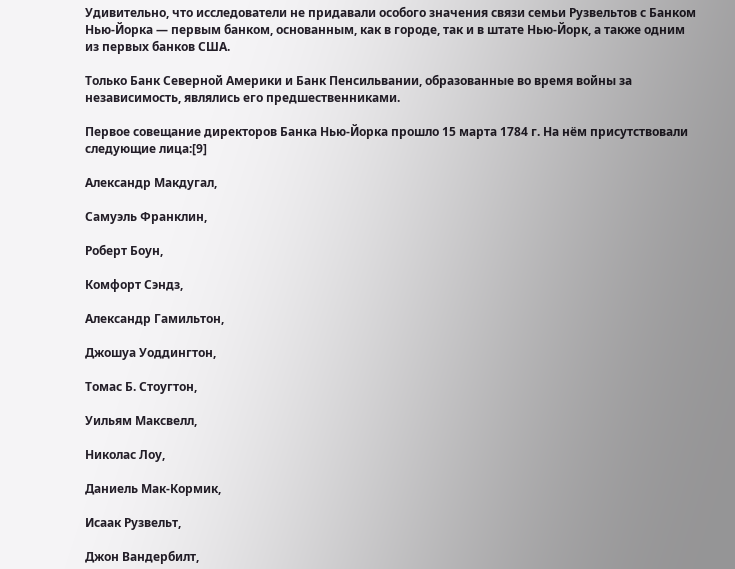Удивительно, что исследователи не придавали особого значения связи семьи Рузвельтов с Банком Нью-Йорка — первым банком, основанным, как в городе, так и в штате Нью-Йорк, а также одним из первых банков США.

Только Банк Северной Америки и Банк Пенсильвании, образованные во время войны за независимость, являлись его предшественниками.

Первое совещание директоров Банка Нью-Йорка прошло 15 марта 1784 г. На нём присутствовали следующие лица:[9]

Александр Макдугал,

Самуэль Франклин,

Роберт Боун,

Комфорт Сэндз,

Александр Гамильтон,

Джошуа Уоддингтон,

Томас Б. Стоугтон,

Уильям Максвелл,

Николас Лоу,

Даниель Мак-Кормик,

Исаак Рузвельт,

Джон Вандербилт,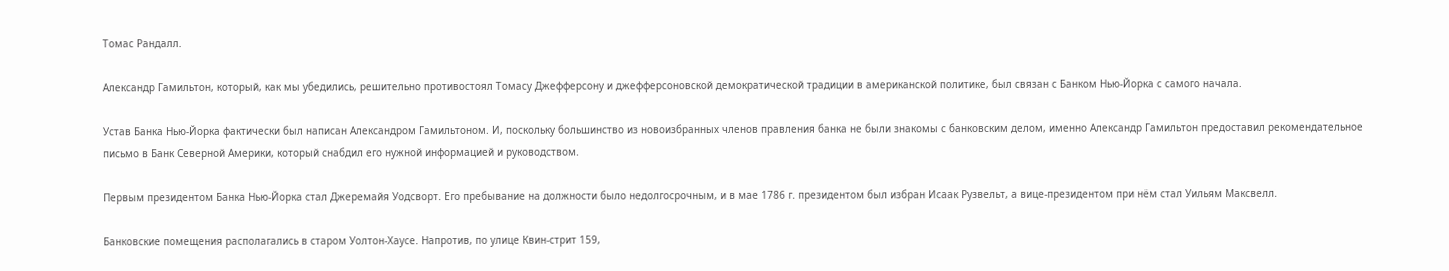Томас Рандалл.

Александр Гамильтон, который, как мы убедились, решительно противостоял Томасу Джефферсону и джефферсоновской демократической традиции в американской политике, был связан с Банком Нью-Йорка с самого начала.

Устав Банка Нью-Йорка фактически был написан Александром Гамильтоном. И, поскольку большинство из новоизбранных членов правления банка не были знакомы с банковским делом, именно Александр Гамильтон предоставил рекомендательное письмо в Банк Северной Америки, который снабдил его нужной информацией и руководством.

Первым президентом Банка Нью-Йорка стал Джеремайя Уодсворт. Его пребывание на должности было недолгосрочным, и в мае 1786 г. президентом был избран Исаак Рузвельт, а вице-президентом при нём стал Уильям Максвелл.

Банковские помещения располагались в старом Уолтон-Хаусе. Напротив, по улице Квин-стрит 159,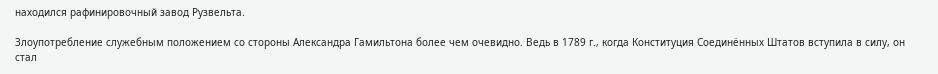находился рафинировочный завод Рузвельта.

Злоупотребление служебным положением со стороны Александра Гамильтона более чем очевидно. Ведь в 1789 г., когда Конституция Соединённых Штатов вступила в силу, он стал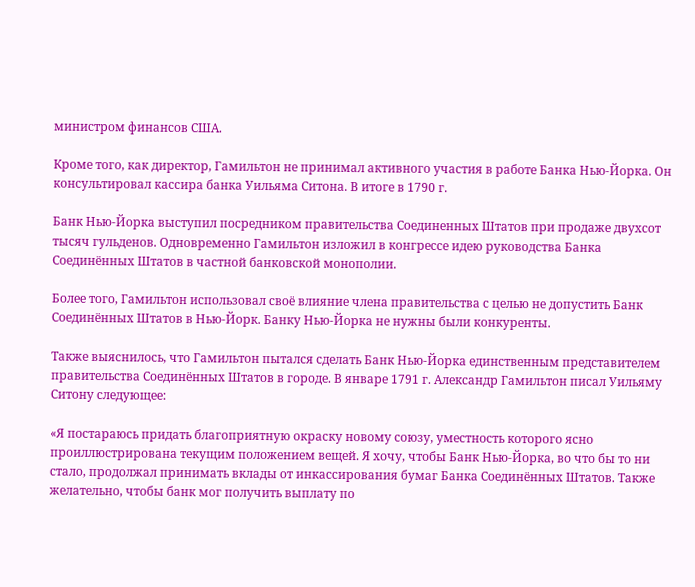министром финансов США.

Кроме того, как директор, Гамильтон не принимал активного участия в работе Банка Нью-Йорка. Он консультировал кассира банка Уильяма Ситона. В итоге в 1790 г.

Банк Нью-Йорка выступил посредником правительства Соединенных Штатов при продаже двухсот тысяч гульденов. Одновременно Гамильтон изложил в конгрессе идею руководства Банка Соединённых Штатов в частной банковской монополии.

Более того, Гамильтон использовал своё влияние члена правительства с целью не допустить Банк Соединённых Штатов в Нью-Йорк. Банку Нью-Йорка не нужны были конкуренты.

Также выяснилось, что Гамильтон пытался сделать Банк Нью-Йорка единственным представителем правительства Соединённых Штатов в городе. В январе 1791 г. Александр Гамильтон писал Уильяму Ситону следующее:

«Я постараюсь придать благоприятную окраску новому союзу, уместность которого ясно проиллюстрирована текущим положением вещей. Я хочу, чтобы Банк Нью-Йорка, во что бы то ни стало, продолжал принимать вклады от инкассирования бумаг Банка Соединённых Штатов. Также желательно, чтобы банк мог получить выплату по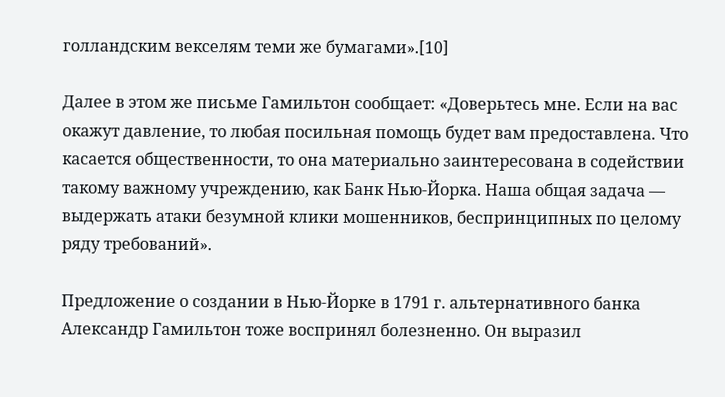голландским векселям теми же бумагами».[10]

Далее в этом же письме Гамильтон сообщает: «Доверьтесь мне. Если на вас окажут давление, то любая посильная помощь будет вам предоставлена. Что касается общественности, то она материально заинтересована в содействии такому важному учреждению, как Банк Нью-Йорка. Наша общая задача — выдержать атаки безумной клики мошенников, беспринципных по целому ряду требований».

Предложение о создании в Нью-Йорке в 1791 г. альтернативного банка Александр Гамильтон тоже воспринял болезненно. Он выразил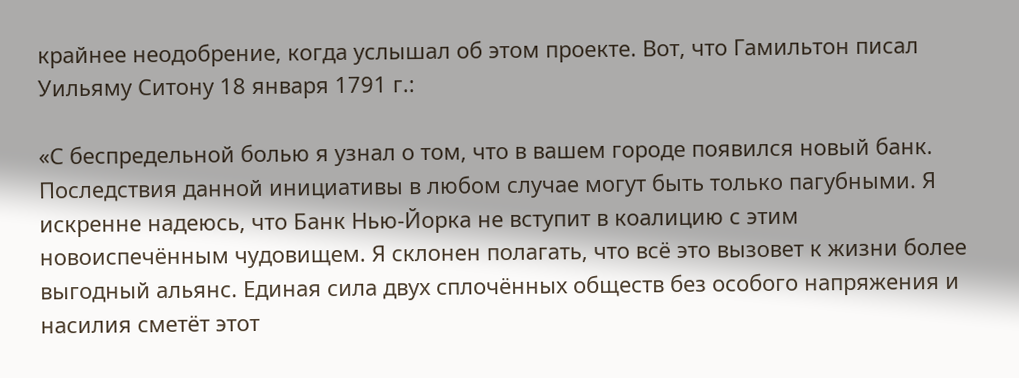крайнее неодобрение, когда услышал об этом проекте. Вот, что Гамильтон писал Уильяму Ситону 18 января 1791 г.:

«С беспредельной болью я узнал о том, что в вашем городе появился новый банк. Последствия данной инициативы в любом случае могут быть только пагубными. Я искренне надеюсь, что Банк Нью-Йорка не вступит в коалицию с этим новоиспечённым чудовищем. Я склонен полагать, что всё это вызовет к жизни более выгодный альянс. Единая сила двух сплочённых обществ без особого напряжения и насилия сметёт этот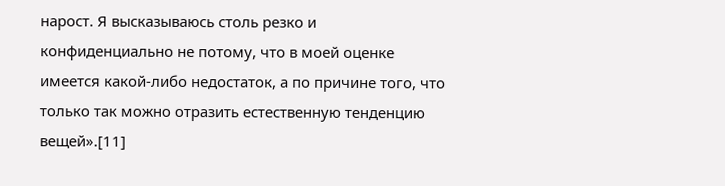нарост. Я высказываюсь столь резко и конфиденциально не потому, что в моей оценке имеется какой-либо недостаток, а по причине того, что только так можно отразить естественную тенденцию вещей».[11]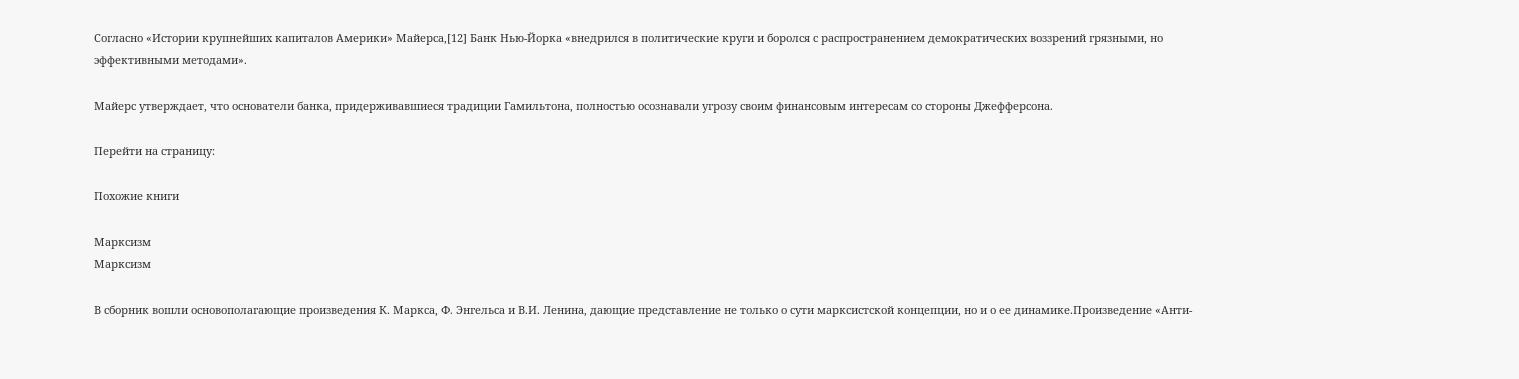Согласно «Истории крупнейших капиталов Америки» Майерса,[12] Банк Нью-Йорка «внедрился в политические круги и боролся с распространением демократических воззрений грязными, но эффективными методами».

Майерс утверждает, что основатели банка, придерживавшиеся традиции Гамильтона, полностью осознавали угрозу своим финансовым интересам со стороны Джефферсона.

Перейти на страницу:

Похожие книги

Марксизм
Марксизм

В сборник вошли основополагающие произведения К. Маркса, Ф. Энгельса и В.И. Ленина, дающие представление не только о сути марксистской концепции, но и о ее динамике.Произведение «Анти-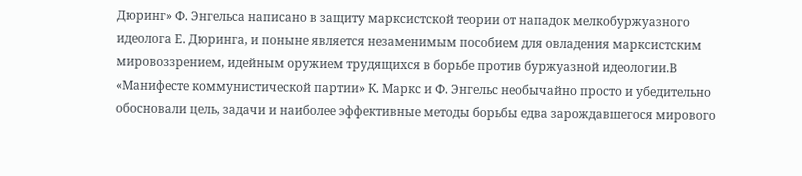Дюринг» Ф. Энгельса написано в защиту марксистской теории от нападок мелкобуржуазного идеолога Е. Дюринга, и поныне является незаменимым пособием для овладения марксистским мировоззрением, идейным оружием трудящихся в борьбе против буржуазной идеологии.В «Манифесте коммунистической партии» К. Маркс и Ф. Энгельс необычайно просто и убедительно обосновали цель, задачи и наиболее эффективные методы борьбы едва зарождавшегося мирового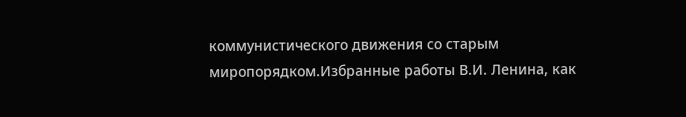коммунистического движения со старым миропорядком.Избранные работы В.И. Ленина, как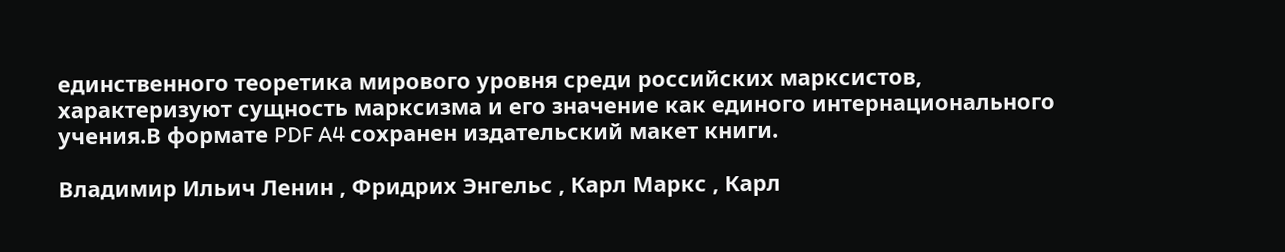единственного теоретика мирового уровня среди российских марксистов, характеризуют сущность марксизма и его значение как единого интернационального учения.В формате PDF A4 сохранен издательский макет книги.

Владимир Ильич Ленин , Фридрих Энгельс , Карл Маркс , Карл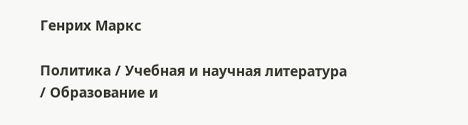Генрих Маркс

Политика / Учебная и научная литература / Образование и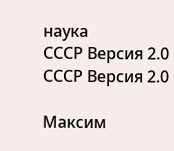наука
СССР Версия 2.0
СССР Версия 2.0

Максим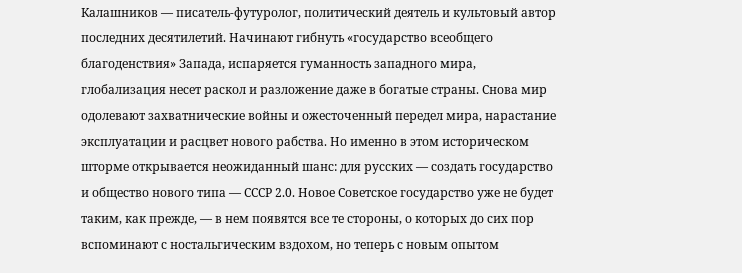Калашников — писатель-футуролог, политический деятель и культовый автор последних десятилетий. Начинают гибнуть «государство всеобщего благоденствия» Запада, испаряется гуманность западного мира, глобализация несет раскол и разложение даже в богатые страны. Снова мир одолевают захватнические войны и ожесточенный передел мира, нарастание эксплуатации и расцвет нового рабства. Но именно в этом историческом шторме открывается неожиданный шанс: для русских — создать государство и общество нового типа — СССР 2.0. Новое Советское государство уже не будет таким, как прежде, — в нем появятся все те стороны, о которых до сих пор вспоминают с ностальгическим вздохом, но теперь с новым опытом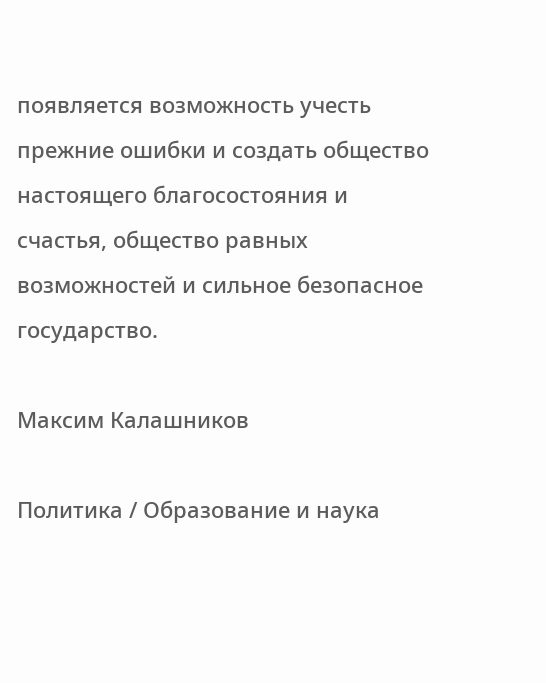появляется возможность учесть прежние ошибки и создать общество настоящего благосостояния и счастья, общество равных возможностей и сильное безопасное государство.

Максим Калашников

Политика / Образование и наука